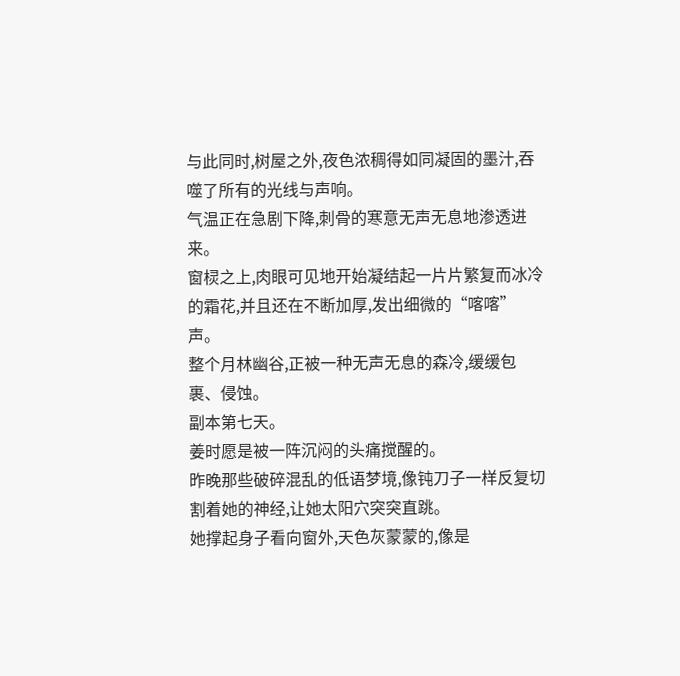与此同时,树屋之外,夜色浓稠得如同凝固的墨汁,吞噬了所有的光线与声响。
气温正在急剧下降,刺骨的寒意无声无息地渗透进来。
窗棂之上,肉眼可见地开始凝结起一片片繁复而冰冷的霜花,并且还在不断加厚,发出细微的“喀喀”声。
整个月林幽谷,正被一种无声无息的森冷,缓缓包裹、侵蚀。
副本第七天。
姜时愿是被一阵沉闷的头痛搅醒的。
昨晚那些破碎混乱的低语梦境,像钝刀子一样反复切割着她的神经,让她太阳穴突突直跳。
她撑起身子看向窗外,天色灰蒙蒙的,像是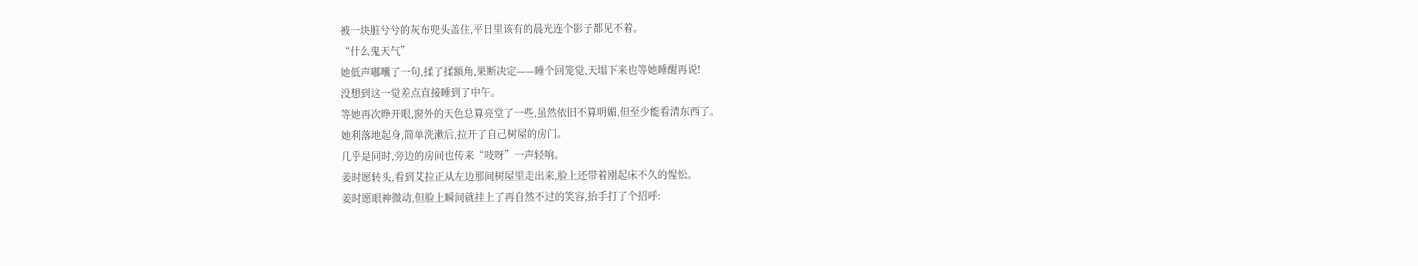被一块脏兮兮的灰布兜头盖住,平日里该有的晨光连个影子都见不着。
“什么鬼天气”
她低声嘟囔了一句,揉了揉额角,果断决定——睡个回笼觉,天塌下来也等她睡醒再说!
没想到这一觉差点直接睡到了中午。
等她再次睁开眼,窗外的天色总算亮堂了一些,虽然依旧不算明媚,但至少能看清东西了。
她利落地起身,简单洗漱后,拉开了自己树屋的房门。
几乎是同时,旁边的房间也传来“吱呀”一声轻响。
姜时愿转头,看到艾拉正从左边那间树屋里走出来,脸上还带着刚起床不久的惺忪。
姜时愿眼神微动,但脸上瞬间就挂上了再自然不过的笑容,抬手打了个招呼: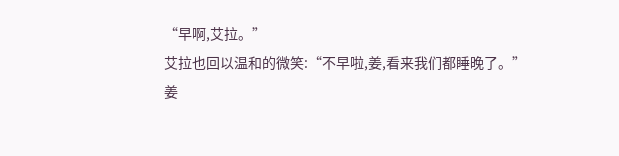“早啊,艾拉。”
艾拉也回以温和的微笑:“不早啦,姜,看来我们都睡晚了。”
姜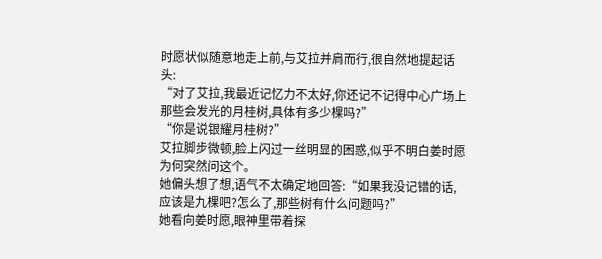时愿状似随意地走上前,与艾拉并肩而行,很自然地提起话头:
“对了艾拉,我最近记忆力不太好,你还记不记得中心广场上那些会发光的月桂树,具体有多少棵吗?”
“你是说银耀月桂树?”
艾拉脚步微顿,脸上闪过一丝明显的困惑,似乎不明白姜时愿为何突然问这个。
她偏头想了想,语气不太确定地回答:“如果我没记错的话,应该是九棵吧?怎么了,那些树有什么问题吗?”
她看向姜时愿,眼神里带着探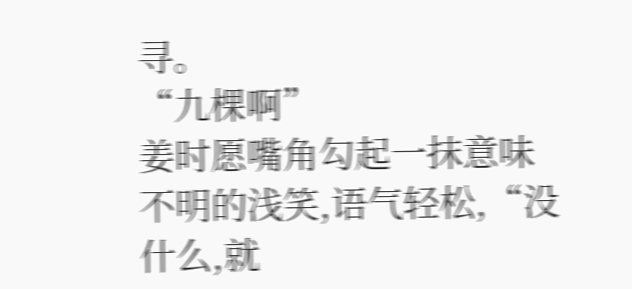寻。
“九棵啊”
姜时愿嘴角勾起一抹意味不明的浅笑,语气轻松,“没什么,就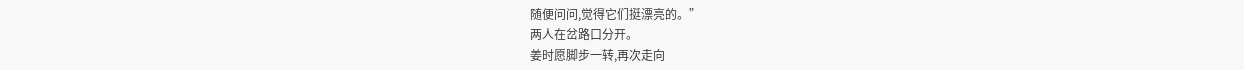随便问问,觉得它们挺漂亮的。”
两人在岔路口分开。
姜时愿脚步一转,再次走向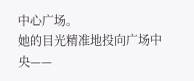中心广场。
她的目光精准地投向广场中央——